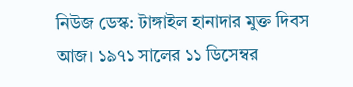নিউজ ডেস্ক: টাঙ্গাইল হানাদার মুক্ত দিবস আজ। ১৯৭১ সালের ১১ ডিসেম্বর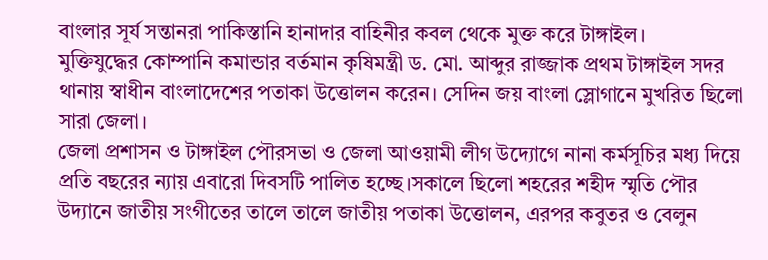বাংলার সূর্য সন্তানরা পাকিস্তানি হানাদার বাহিনীর কবল থেকে মুক্ত করে টাঙ্গাইল।
মুক্তিযুদ্ধের কোম্পানি কমান্ডার বর্তমান কৃষিমন্ত্রী ড. মো. আব্দুর রাজ্জাক প্রথম টাঙ্গাইল সদর থানায় স্বাধীন বাংলাদেশের পতাকা উত্তোলন করেন। সেদিন জয় বাংলা স্লোগানে মুখরিত ছিলো সারা জেলা।
জেলা প্রশাসন ও টাঙ্গাইল পৌরসভা ও জেলা আওয়ামী লীগ উদ্যোগে নানা কর্মসূচির মধ্য দিয়ে প্রতি বছরের ন্যায় এবারো দিবসটি পালিত হচ্ছে।সকালে ছিলো শহরের শহীদ স্মৃতি পৌর উদ্যানে জাতীয় সংগীতের তালে তালে জাতীয় পতাকা উত্তোলন, এরপর কবুতর ও বেলুন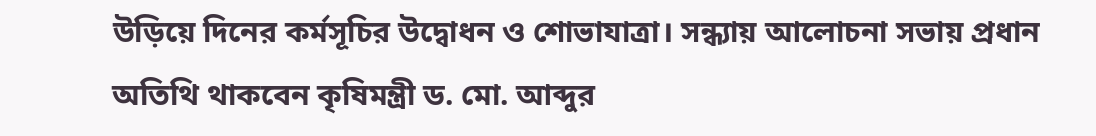উড়িয়ে দিনের কর্মসূচির উদ্বোধন ও শোভাযাত্রা। সন্ধ্যায় আলোচনা সভায় প্রধান অতিথি থাকবেন কৃষিমন্ত্রী ড. মো. আব্দুর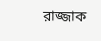রাজ্জাক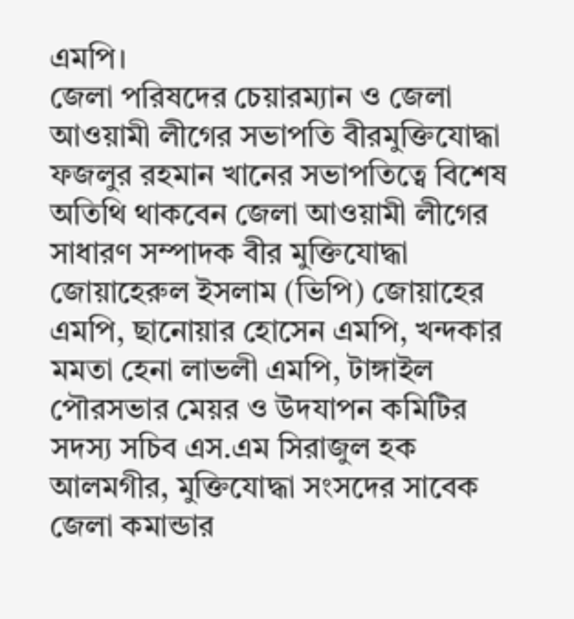এমপি।
জেলা পরিষদের চেয়ারম্যান ও জেলা আওয়ামী লীগের সভাপতি বীরমুক্তিযোদ্ধা ফজলুর রহমান খানের সভাপতিত্বে বিশেষ অতিথি থাকবেন জেলা আওয়ামী লীগের সাধারণ সম্পাদক বীর মুক্তিযোদ্ধা জোয়াহেরুল ইসলাম (ভিপি) জোয়াহের এমপি, ছানোয়ার হোসেন এমপি, খন্দকার মমতা হেনা লাভলী এমপি, টাঙ্গাইল পৌরসভার মেয়র ও উদযাপন কমিটির সদস্য সচিব এস.এম সিরাজুল হক আলমগীর, মুক্তিযোদ্ধা সংসদের সাবেক জেলা কমান্ডার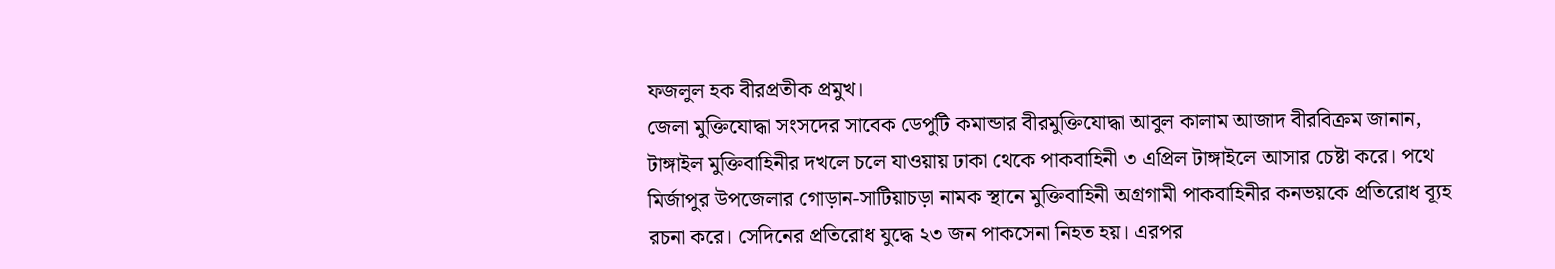ফজলুল হক বীরপ্রতীক প্রমুখ।
জেলা মুক্তিযোদ্ধা সংসদের সাবেক ডেপুটি কমান্ডার বীরমুক্তিযোদ্ধা আবুল কালাম আজাদ বীরবিক্রম জানান, টাঙ্গাইল মুক্তিবাহিনীর দখলে চলে যাওয়ায় ঢাকা থেকে পাকবাহিনী ৩ এপ্রিল টাঙ্গাইলে আসার চেষ্টা করে। পথে মির্জাপুর উপজেলার গোড়ান-সাটিয়াচড়া নামক স্থানে মুক্তিবাহিনী অগ্রগামী পাকবাহিনীর কনভয়কে প্রতিরোধ ব্যূহ রচনা করে। সেদিনের প্রতিরোধ যুদ্ধে ২৩ জন পাকসেনা নিহত হয়। এরপর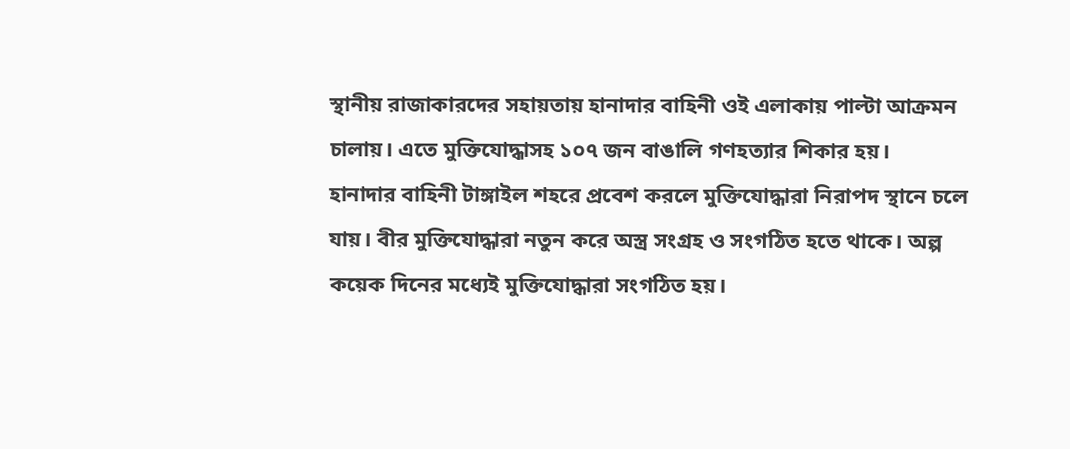স্থানীয় রাজাকারদের সহায়তায় হানাদার বাহিনী ওই এলাকায় পাল্টা আক্রমন চালায়। এতে মুক্তিযোদ্ধাসহ ১০৭ জন বাঙালি গণহত্যার শিকার হয়।
হানাদার বাহিনী টাঙ্গাইল শহরে প্রবেশ করলে মুক্তিযোদ্ধারা নিরাপদ স্থানে চলে যায়। বীর মুক্তিযোদ্ধারা নতুন করে অস্ত্র সংগ্রহ ও সংগঠিত হতে থাকে। অল্প কয়েক দিনের মধ্যেই মুক্তিযোদ্ধারা সংগঠিত হয়।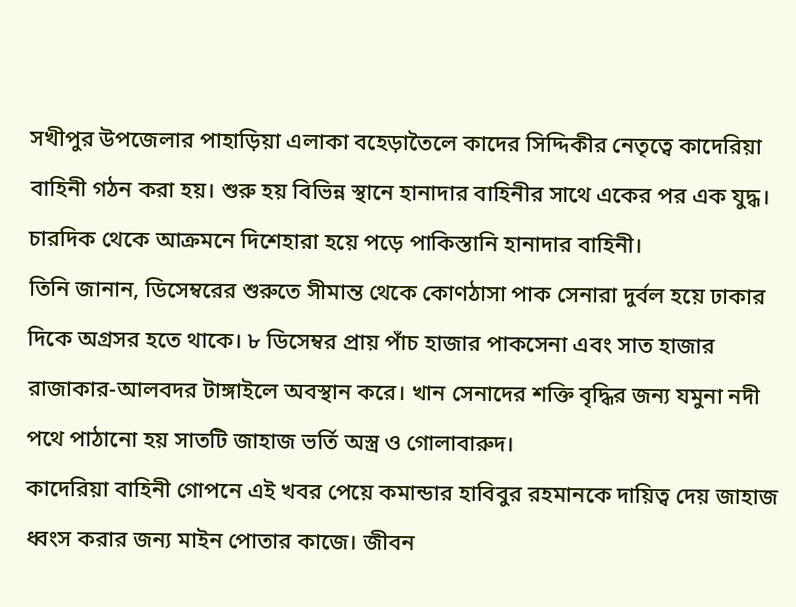সখীপুর উপজেলার পাহাড়িয়া এলাকা বহেড়াতৈলে কাদের সিদ্দিকীর নেতৃত্বে কাদেরিয়া বাহিনী গঠন করা হয়। শুরু হয় বিভিন্ন স্থানে হানাদার বাহিনীর সাথে একের পর এক যুদ্ধ। চারদিক থেকে আক্রমনে দিশেহারা হয়ে পড়ে পাকিস্তানি হানাদার বাহিনী।
তিনি জানান, ডিসেম্বরের শুরুতে সীমান্ত থেকে কোণঠাসা পাক সেনারা দুর্বল হয়ে ঢাকার দিকে অগ্রসর হতে থাকে। ৮ ডিসেম্বর প্রায় পাঁচ হাজার পাকসেনা এবং সাত হাজার রাজাকার-আলবদর টাঙ্গাইলে অবস্থান করে। খান সেনাদের শক্তি বৃদ্ধির জন্য যমুনা নদী পথে পাঠানো হয় সাতটি জাহাজ ভর্তি অস্ত্র ও গোলাবারুদ।
কাদেরিয়া বাহিনী গোপনে এই খবর পেয়ে কমান্ডার হাবিবুর রহমানকে দায়িত্ব দেয় জাহাজ ধ্বংস করার জন্য মাইন পোতার কাজে। জীবন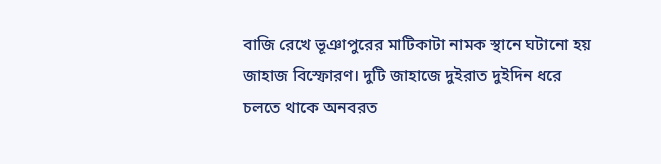বাজি রেখে ভূঞাপুরের মাটিকাটা নামক স্থানে ঘটানো হয় জাহাজ বিস্ফোরণ। দুটি জাহাজে দুইরাত দুইদিন ধরে চলতে থাকে অনবরত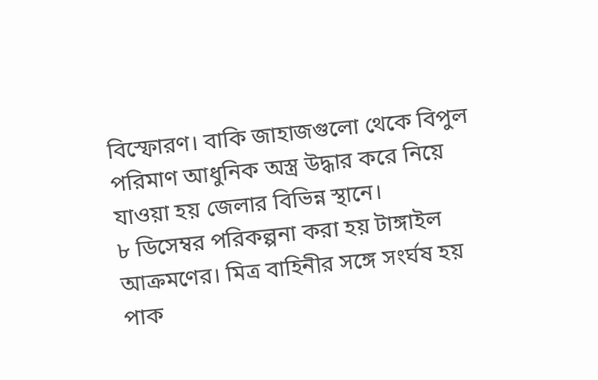বিস্ফোরণ। বাকি জাহাজগুলো থেকে বিপুল পরিমাণ আধুনিক অস্ত্র উদ্ধার করে নিয়ে যাওয়া হয় জেলার বিভিন্ন স্থানে।
৮ ডিসেম্বর পরিকল্পনা করা হয় টাঙ্গাইল আক্রমণের। মিত্র বাহিনীর সঙ্গে সংর্ঘষ হয় পাক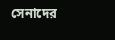সেনাদের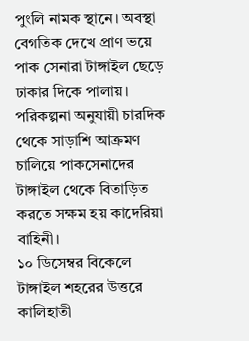পুংলি নামক স্থানে। অবস্থা বেগতিক দেখে প্রাণ ভয়ে পাক সেনারা টাঙ্গাইল ছেড়ে ঢাকার দিকে পালায়। পরিকল্পনা অনুযায়ী চারদিক থেকে সাড়াশি আক্রমণ চালিয়ে পাকসেনাদের টাঙ্গাইল থেকে বিতাড়িত করতে সক্ষম হয় কাদেরিয়া বাহিনী।
১০ ডিসেম্বর বিকেলে টাঙ্গাইল শহরের উত্তরে কালিহাতী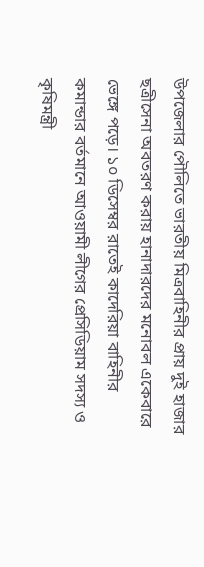উপজেলার পৌলিতে ভারতীয় মিত্রবাহিনীর প্রায় দুই হাজার ছত্রীসেনা অবতরণ করায় হানাদারদের মনোবল একেবারে ভেঙ্গে পড়ে। ১০ ডিসেম্বর রাতেই কাদেরিয়া বাহিনীর কমান্ডার বর্তমানে আওয়ামী লীগের প্রেসিডিয়াম সদস্য ও কৃষিমন্ত্রী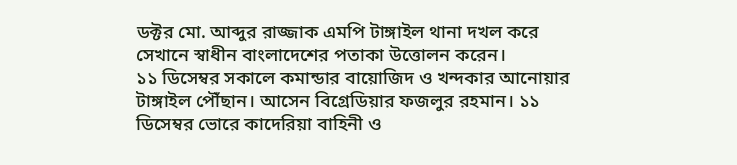ডক্টর মো. আব্দুর রাজ্জাক এমপি টাঙ্গাইল থানা দখল করে সেখানে স্বাধীন বাংলাদেশের পতাকা উত্তোলন করেন।
১১ ডিসেম্বর সকালে কমান্ডার বায়োজিদ ও খন্দকার আনোয়ার টাঙ্গাইল পৌঁছান। আসেন বিগ্রেডিয়ার ফজলুর রহমান। ১১ ডিসেম্বর ভোরে কাদেরিয়া বাহিনী ও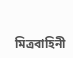মিত্রবাহিনী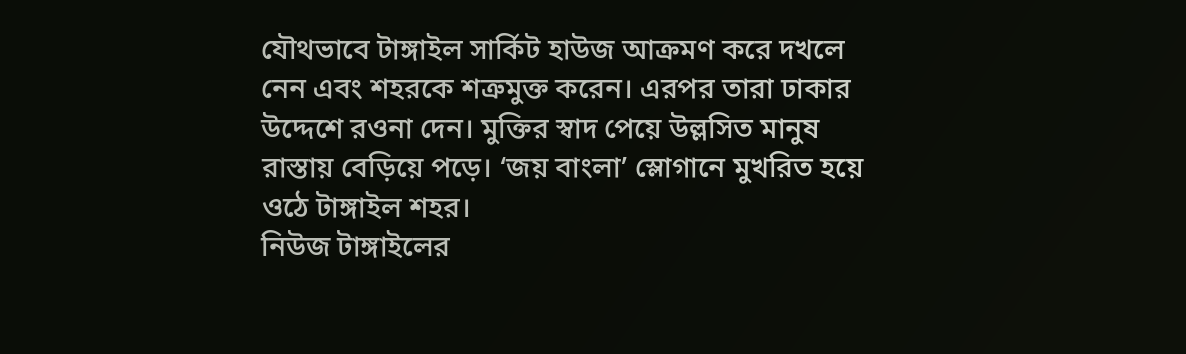যৌথভাবে টাঙ্গাইল সার্কিট হাউজ আক্রমণ করে দখলে নেন এবং শহরকে শত্রুমুক্ত করেন। এরপর তারা ঢাকার উদ্দেশে রওনা দেন। মুক্তির স্বাদ পেয়ে উল্লসিত মানুষ রাস্তায় বেড়িয়ে পড়ে। ‘জয় বাংলা’ স্লোগানে মুখরিত হয়ে ওঠে টাঙ্গাইল শহর।
নিউজ টাঙ্গাইলের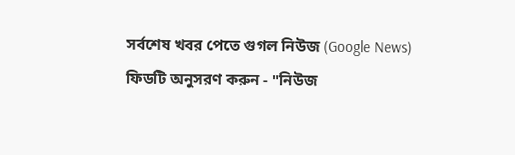সর্বশেষ খবর পেতে গুগল নিউজ (Google News) ফিডটি অনুসরণ করুন - "নিউজ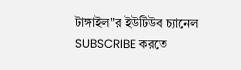টাঙ্গাইল"র ইউটিউব চ্যানেল SUBSCRIBE করতে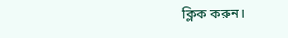ক্লিক করুন।